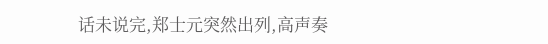话未说完,郑士元突然出列,高声奏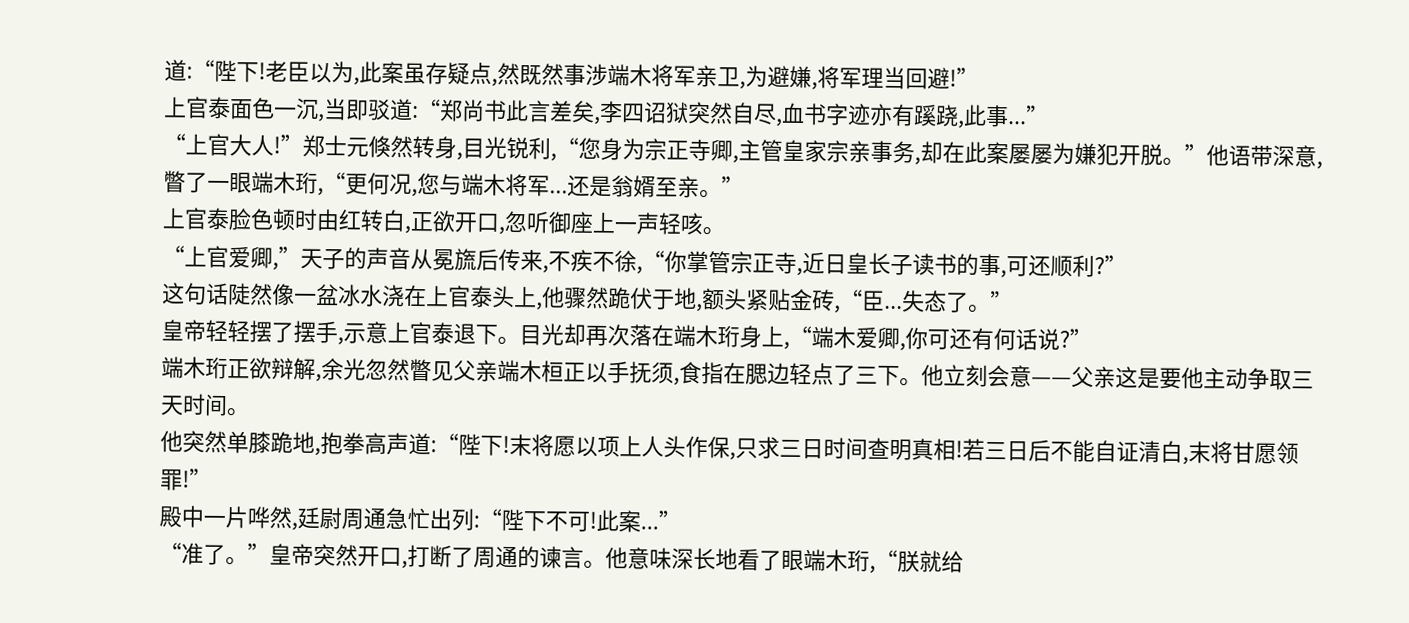道:“陛下!老臣以为,此案虽存疑点,然既然事涉端木将军亲卫,为避嫌,将军理当回避!”
上官泰面色一沉,当即驳道:“郑尚书此言差矣,李四诏狱突然自尽,血书字迹亦有蹊跷,此事...”
“上官大人!”郑士元倏然转身,目光锐利,“您身为宗正寺卿,主管皇家宗亲事务,却在此案屡屡为嫌犯开脱。”他语带深意,瞥了一眼端木珩,“更何况,您与端木将军...还是翁婿至亲。”
上官泰脸色顿时由红转白,正欲开口,忽听御座上一声轻咳。
“上官爱卿,”天子的声音从冕旒后传来,不疾不徐,“你掌管宗正寺,近日皇长子读书的事,可还顺利?”
这句话陡然像一盆冰水浇在上官泰头上,他骤然跪伏于地,额头紧贴金砖,“臣...失态了。”
皇帝轻轻摆了摆手,示意上官泰退下。目光却再次落在端木珩身上,“端木爱卿,你可还有何话说?”
端木珩正欲辩解,余光忽然瞥见父亲端木桓正以手抚须,食指在腮边轻点了三下。他立刻会意——父亲这是要他主动争取三天时间。
他突然单膝跪地,抱拳高声道:“陛下!末将愿以项上人头作保,只求三日时间查明真相!若三日后不能自证清白,末将甘愿领罪!”
殿中一片哗然,廷尉周通急忙出列:“陛下不可!此案...”
“准了。”皇帝突然开口,打断了周通的谏言。他意味深长地看了眼端木珩,“朕就给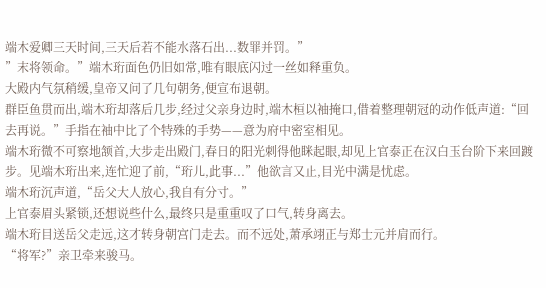端木爱卿三天时间,三天后若不能水落石出...数罪并罚。”
”末将领命。”端木珩面色仍旧如常,唯有眼底闪过一丝如释重负。
大殿内气氛稍缓,皇帝又问了几句朝务,便宣布退朝。
群臣鱼贯而出,端木珩却落后几步,经过父亲身边时,端木桓以袖掩口,借着整理朝冠的动作低声道:“回去再说。”手指在袖中比了个特殊的手势——意为府中密室相见。
端木珩微不可察地颔首,大步走出殿门,春日的阳光刺得他眯起眼,却见上官泰正在汉白玉台阶下来回踱步。见端木珩出来,连忙迎了前,“珩儿,此事...”他欲言又止,目光中满是忧虑。
端木珩沉声道,“岳父大人放心,我自有分寸。”
上官泰眉头紧锁,还想说些什么,最终只是重重叹了口气,转身离去。
端木珩目送岳父走远,这才转身朝宫门走去。而不远处,萧承翊正与郑士元并肩而行。
“将军?”亲卫牵来骏马。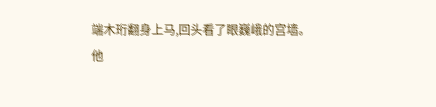端木珩翻身上马,回头看了眼巍峨的宫墙。
他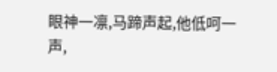眼神一凛,马蹄声起,他低呵一声,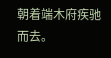朝着端木府疾驰而去。